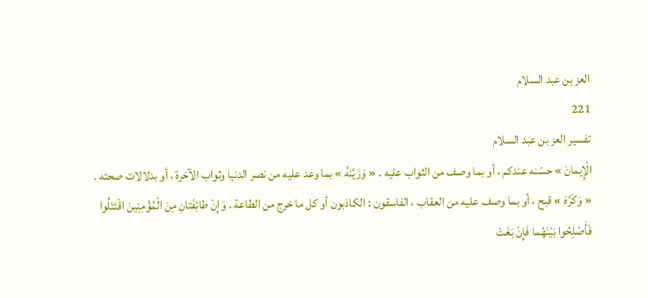العز بن عبد السلام
221
تفسير العز بن عبد السلام
الْإِيمانَ » حسّنه عندكم ، أو بما وصف من الثواب عليه . « وَزَيَّنَهُ » بما وعد عليه من نصر الدنيا وثواب الآخرة ، أو بدلالات صحته . « وَكَرَّهَ » قبح ، أو بما وصف عليه من العقاب ، الفاسقون : الكاذبون أو كل ما خرج من الطاعة . وَإِنْ طائِفَتانِ مِنَ الْمُؤْمِنِينَ اقْتَتَلُوا فَأَصْلِحُوا بَيْنَهُما فَإِنْ بَغَتْ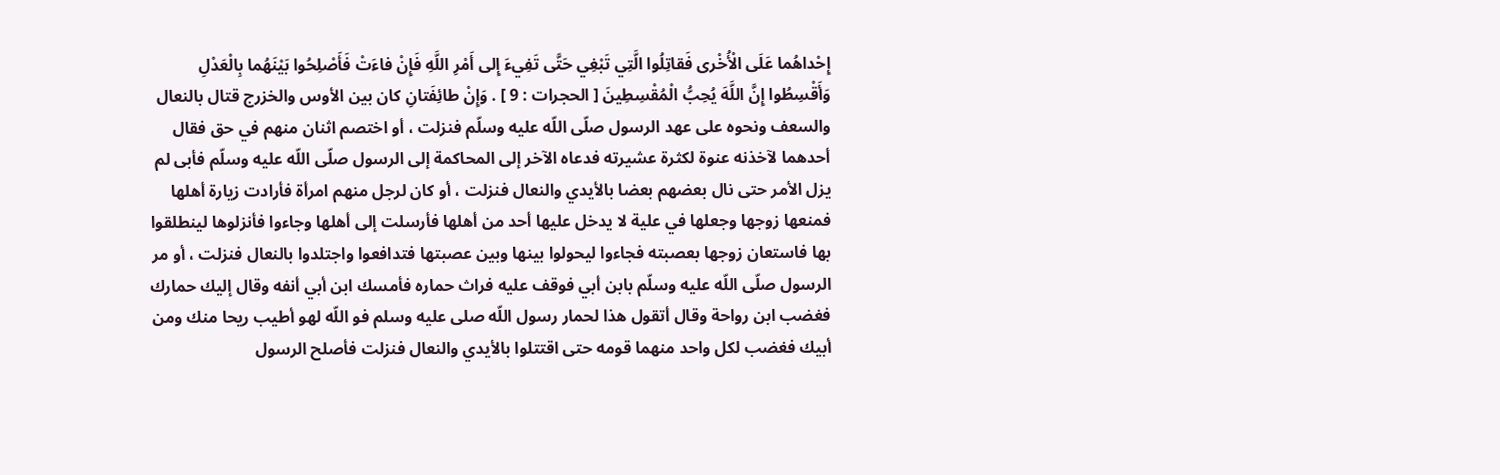إِحْداهُما عَلَى الْأُخْرى فَقاتِلُوا الَّتِي تَبْغِي حَتَّى تَفِيءَ إِلى أَمْرِ اللَّهِ فَإِنْ فاءَتْ فَأَصْلِحُوا بَيْنَهُما بِالْعَدْلِ وَأَقْسِطُوا إِنَّ اللَّهَ يُحِبُّ الْمُقْسِطِينَ [ الحجرات : 9 ] . وَإِنْ طائِفَتانِ كان بين الأوس والخزرج قتال بالنعال والسعف ونحوه على عهد الرسول صلّى اللّه عليه وسلّم فنزلت ، أو اختصم اثنان منهم في حق فقال أحدهما لآخذنه عنوة لكثرة عشيرته فدعاه الآخر إلى المحاكمة إلى الرسول صلّى اللّه عليه وسلّم فأبى لم يزل الأمر حتى نال بعضهم بعضا بالأيدي والنعال فنزلت ، أو كان لرجل منهم امرأة فأرادت زيارة أهلها فمنعها زوجها وجعلها في علية لا يدخل عليها أحد من أهلها فأرسلت إلى أهلها وجاءوا فأنزلوها لينطلقوا بها فاستعان زوجها بعصبته فجاءوا ليحولوا بينها وبين عصبتها فتدافعوا واجتلدوا بالنعال فنزلت ، أو مر الرسول صلّى اللّه عليه وسلّم بابن أبي فوقف عليه فراث حماره فأمسك ابن أبي أنفه وقال إليك حمارك فغضب ابن رواحة وقال أتقول هذا لحمار رسول اللّه صلى عليه وسلم فو اللّه لهو أطيب ريحا منك ومن أبيك فغضب لكل واحد منهما قومه حتى اقتتلوا بالأيدي والنعال فنزلت فأصلح الرسول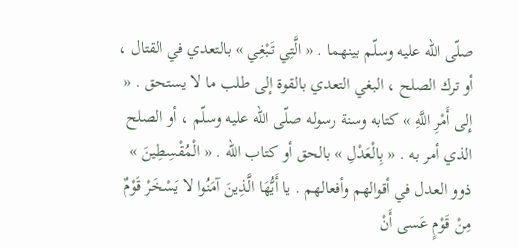صلّى اللّه عليه وسلّم بينهما . « الَّتِي تَبْغِي » بالتعدي في القتال ، أو ترك الصلح ، البغي التعدي بالقوة إلى طلب ما لا يستحق . « إِلى أَمْرِ اللَّهِ » كتابه وسنة رسوله صلّى اللّه عليه وسلّم ، أو الصلح الذي أمر به . « بِالْعَدْلِ » بالحق أو كتاب اللّه . « الْمُقْسِطِينَ » ذوو العدل في أقوالهم وأفعالهم . يا أَيُّهَا الَّذِينَ آمَنُوا لا يَسْخَرْ قَوْمٌ مِنْ قَوْمٍ عَسى أَنْ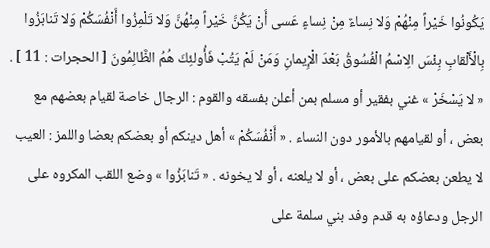يَكُونُوا خَيْراً مِنْهُمْ وَلا نِساءٌ مِنْ نِساءٍ عَسى أَنْ يَكُنَّ خَيْراً مِنْهُنَّ وَلا تَلْمِزُوا أَنْفُسَكُمْ وَلا تَنابَزُوا بِالْأَلْقابِ بِئْسَ الِاسْمُ الْفُسُوقُ بَعْدَ الْإِيمانِ وَمَنْ لَمْ يَتُبْ فَأُولئِكَ هُمُ الظَّالِمُونَ [ الحجرات : 11 ] . « لا يَسْخَرْ » غني بفقير أو مسلم بمن أعلن بفسقه والقوم : الرجال خاصة لقيام بعضهم مع بعض ، أو لقيامهم بالأمور دون النساء . « أَنْفُسَكُمْ » أهل دينكم أو بعضكم بعضا واللمز : العيب لا يطعن بعضكم على بعض ، أو لا يلعنه ، أو لا يخونه . « تَنابَزُوا » وضع اللقب المكروه على الرجل ودعاؤه به قدم وفد بني سلمة على